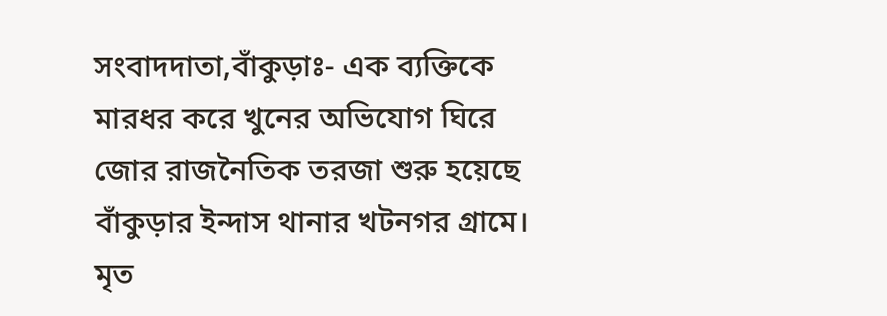সংবাদদাতা,বাঁকুড়াঃ- এক ব্যক্তিকে মারধর করে খুনের অভিযোগ ঘিরে জোর রাজনৈতিক তরজা শুরু হয়েছে বাঁকুড়ার ইন্দাস থানার খটনগর গ্রামে। মৃত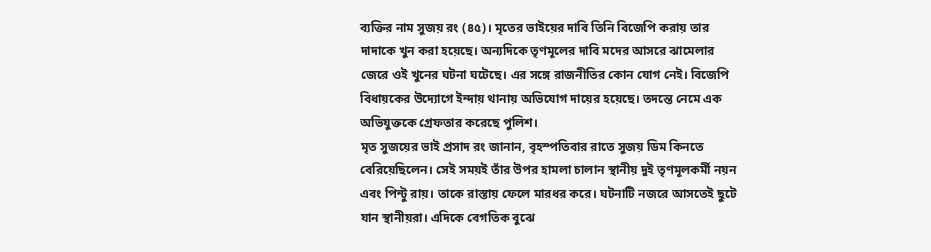ব্যক্তির নাম সুজয় রং (৪৫)। মৃতের ভাইয়ের দাবি তিনি বিজেপি করায় তার দাদাকে খুন করা হয়েছে। অন্যদিকে তৃণমূলের দাবি মদের আসরে ঝামেলার জেরে ওই খুনের ঘটনা ঘটেছে। এর সঙ্গে রাজনীতির কোন যোগ নেই। বিজেপি বিধায়কের উদ্যোগে ইন্দায় থানায় অভিযোগ দায়ের হয়েছে। তদন্তে নেমে এক অভিযুক্তকে গ্রেফতার করেছে পুলিশ।
মৃত সুজয়ের ভাই প্রসাদ রং জানান, বৃহস্পতিবার রাতে সুজয় ডিম কিনতে বেরিয়েছিলেন। সেই সময়ই তাঁর উপর হামলা চালান স্থানীয় দুই তৃণমূলকর্মী নয়ন এবং পিন্টু রায়। তাকে রাস্তায় ফেলে মারধর করে। ঘটনাটি নজরে আসতেই ছুটে যান স্থানীয়রা। এদিকে বেগতিক বুঝে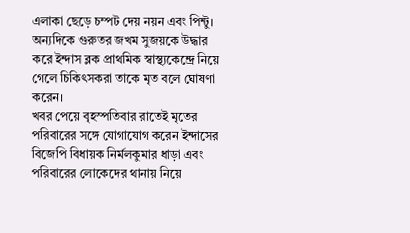এলাকা ছেড়ে চম্পট দেয় নয়ন এবং পিন্টু। অন্যদিকে গুরুতর জখম সুজয়কে উদ্ধার করে ইন্দাস ব্লক প্রাথমিক স্বাস্থ্যকেন্দ্রে নিয়ে গেলে চিকিৎসকরা তাকে মৃত বলে ঘোষণা করেন।
খবর পেয়ে বৃহস্পতিবার রাতেই মৃতের পরিবারের সঙ্গে যোগাযোগ করেন ইন্দাসের বিজেপি বিধায়ক নির্মলকুমার ধাড়া এবং পরিবারের লোকেদের থানায় নিয়ে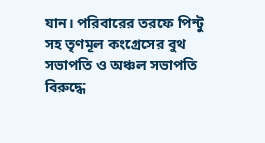যান। পরিবারের তরফে পিন্টু সহ তৃণমূল কংগ্রেসের বুথ সভাপতি ও অঞ্চল সভাপতি বিরুদ্ধে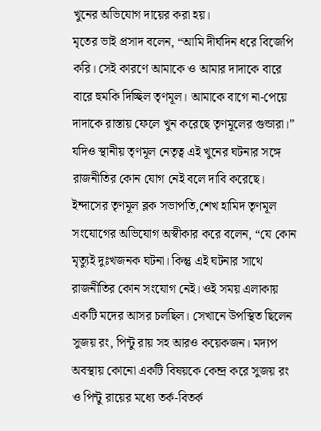খুনের অভিযোগ দায়ের করা হয়।
মৃতের ভাই প্রসাদ বলেন, “আমি দীর্ঘদিন ধরে বিজেপি করি। সেই কারণে আমাকে ও আমার দাদাকে বারে বারে হুমকি দিচ্ছিল তৃণমূল। আমাকে বাগে না-পেয়ে দাদাকে রাস্তায় ফেলে খুন করেছে তৃণমূলের গুন্ডারা।”
যদিও স্থানীয় তৃণমূল নেতৃত্ব এই খুনের ঘটনার সঙ্গে রাজনীতির কোন যোগ নেই বলে দাবি করেছে। ইন্দাসের তৃণমূল ব্লক সভাপতি,শেখ হামিদ তৃণমূল সংযোগের অভিযোগ অস্বীকার করে বলেন, “যে কোন মৃত্যুই দুঃখজনক ঘটনা। কিন্তু এই ঘটনার সাথে রাজনীতির কোন সংযোগ নেই। ওই সময় এলাকায় একটি মদের আসর চলছিল। সেখানে উপস্থিত ছিলেন সুজয় রং, পিন্টু রায় সহ আরও কয়েকজন। মদ্যপ অবস্থায় কোনো একটি বিষয়কে কেন্দ্র করে সুজয় রং ও পিন্টু রায়ের মধ্যে তর্ক-বিতর্ক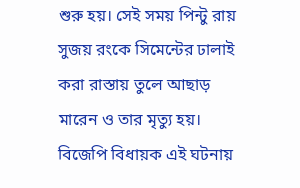শুরু হয়। সেই সময় পিন্টু রায় সুজয় রংকে সিমেন্টের ঢালাই করা রাস্তায় তুলে আছাড় মারেন ও তার মৃত্যু হয়। বিজেপি বিধায়ক এই ঘটনায়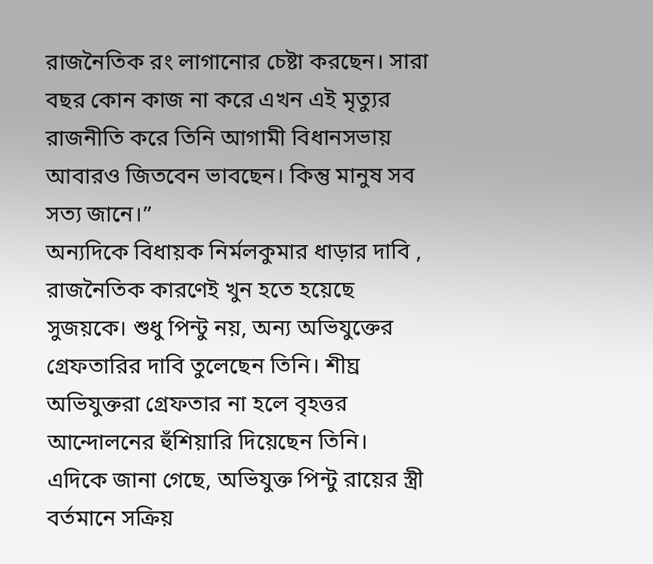রাজনৈতিক রং লাগানোর চেষ্টা করছেন। সারা বছর কোন কাজ না করে এখন এই মৃত্যুর রাজনীতি করে তিনি আগামী বিধানসভায় আবারও জিতবেন ভাবছেন। কিন্তু মানুষ সব সত্য জানে।”
অন্যদিকে বিধায়ক নির্মলকুমার ধাড়ার দাবি , রাজনৈতিক কারণেই খুন হতে হয়েছে সুজয়কে। শুধু পিন্টু নয়, অন্য অভিযুক্তের গ্রেফতারির দাবি তুলেছেন তিনি। শীঘ্র অভিযুক্তরা গ্রেফতার না হলে বৃহত্তর আন্দোলনের হুঁশিয়ারি দিয়েছেন তিনি।
এদিকে জানা গেছে, অভিযুক্ত পিন্টু রায়ের স্ত্রী বর্তমানে সক্রিয়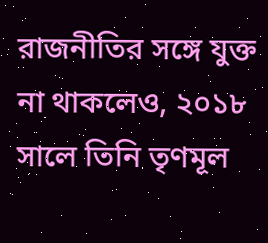রাজনীতির সঙ্গে যুক্ত না থাকলেও, ২০১৮ সালে তিনি তৃণমূল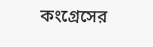কংগ্রেসের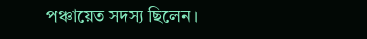পঞ্চায়েত সদস্য ছিলেন।